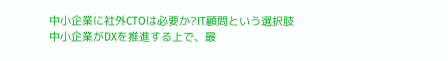中小企業に社外CTOは必要か?IT顧問という選択肢
中小企業がDXを推進する上で、最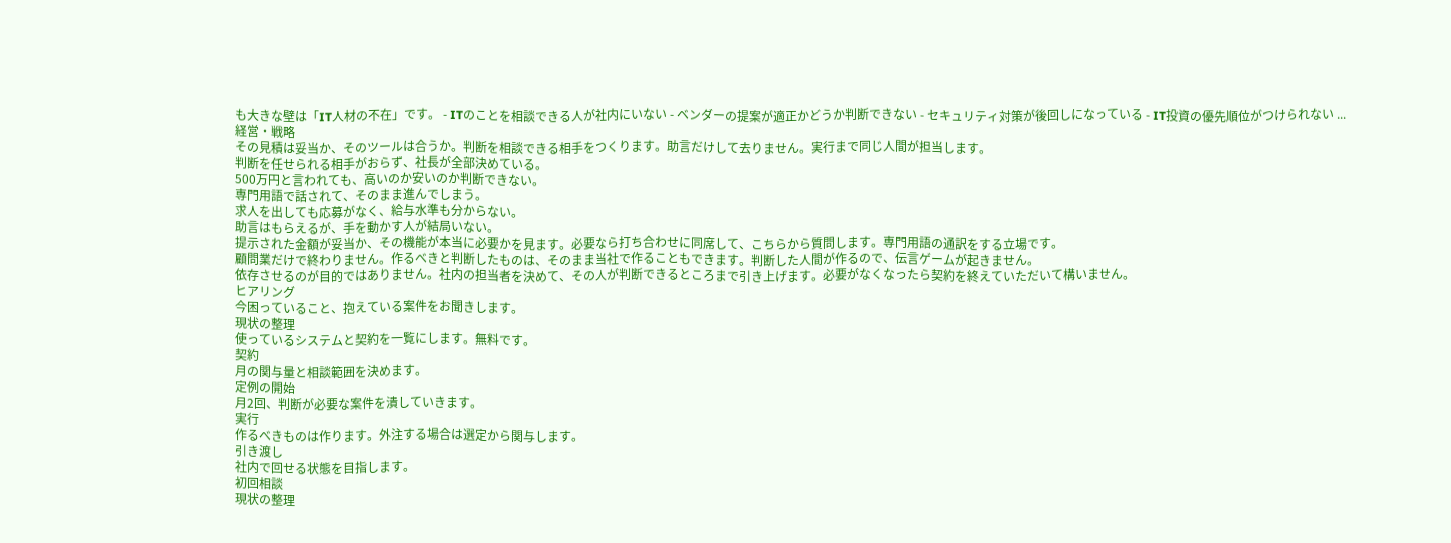も大きな壁は「IT人材の不在」です。 - ITのことを相談できる人が社内にいない - ベンダーの提案が適正かどうか判断できない - セキュリティ対策が後回しになっている - IT投資の優先順位がつけられない ...
経営・戦略
その見積は妥当か、そのツールは合うか。判断を相談できる相手をつくります。助言だけして去りません。実行まで同じ人間が担当します。
判断を任せられる相手がおらず、社長が全部決めている。
500万円と言われても、高いのか安いのか判断できない。
専門用語で話されて、そのまま進んでしまう。
求人を出しても応募がなく、給与水準も分からない。
助言はもらえるが、手を動かす人が結局いない。
提示された金額が妥当か、その機能が本当に必要かを見ます。必要なら打ち合わせに同席して、こちらから質問します。専門用語の通訳をする立場です。
顧問業だけで終わりません。作るべきと判断したものは、そのまま当社で作ることもできます。判断した人間が作るので、伝言ゲームが起きません。
依存させるのが目的ではありません。社内の担当者を決めて、その人が判断できるところまで引き上げます。必要がなくなったら契約を終えていただいて構いません。
ヒアリング
今困っていること、抱えている案件をお聞きします。
現状の整理
使っているシステムと契約を一覧にします。無料です。
契約
月の関与量と相談範囲を決めます。
定例の開始
月2回、判断が必要な案件を潰していきます。
実行
作るべきものは作ります。外注する場合は選定から関与します。
引き渡し
社内で回せる状態を目指します。
初回相談
現状の整理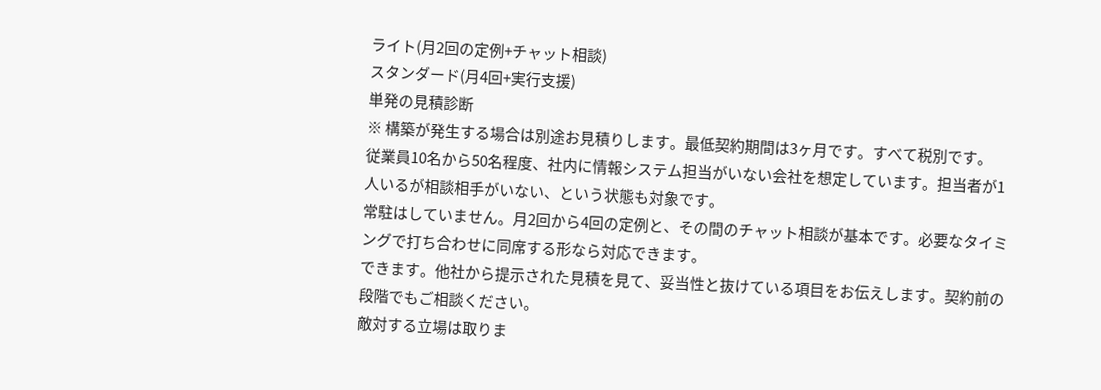ライト(月2回の定例+チャット相談)
スタンダード(月4回+実行支援)
単発の見積診断
※ 構築が発生する場合は別途お見積りします。最低契約期間は3ヶ月です。すべて税別です。
従業員10名から50名程度、社内に情報システム担当がいない会社を想定しています。担当者が1人いるが相談相手がいない、という状態も対象です。
常駐はしていません。月2回から4回の定例と、その間のチャット相談が基本です。必要なタイミングで打ち合わせに同席する形なら対応できます。
できます。他社から提示された見積を見て、妥当性と抜けている項目をお伝えします。契約前の段階でもご相談ください。
敵対する立場は取りま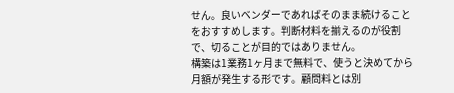せん。良いベンダーであればそのまま続けることをおすすめします。判断材料を揃えるのが役割で、切ることが目的ではありません。
構築は1業務1ヶ月まで無料で、使うと決めてから月額が発生する形です。顧問料とは別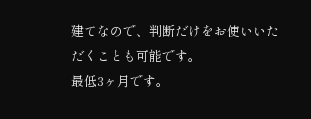建てなので、判断だけをお使いいただくことも可能です。
最低3ヶ月です。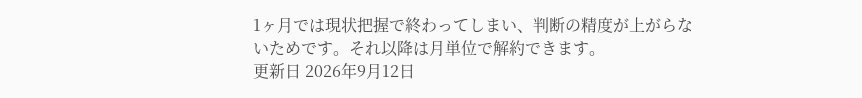1ヶ月では現状把握で終わってしまい、判断の精度が上がらないためです。それ以降は月単位で解約できます。
更新日 2026年9月12日